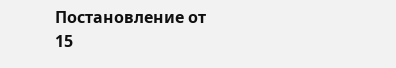Постановление от 15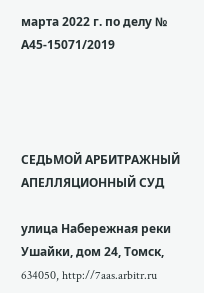марта 2022 г. по делу № А45-15071/2019




СЕДЬМОЙ АРБИТРАЖНЫЙ АПЕЛЛЯЦИОННЫЙ СУД

улица Набережная реки Ушайки, дом 24, Томск, 634050, http://7aas.arbitr.ru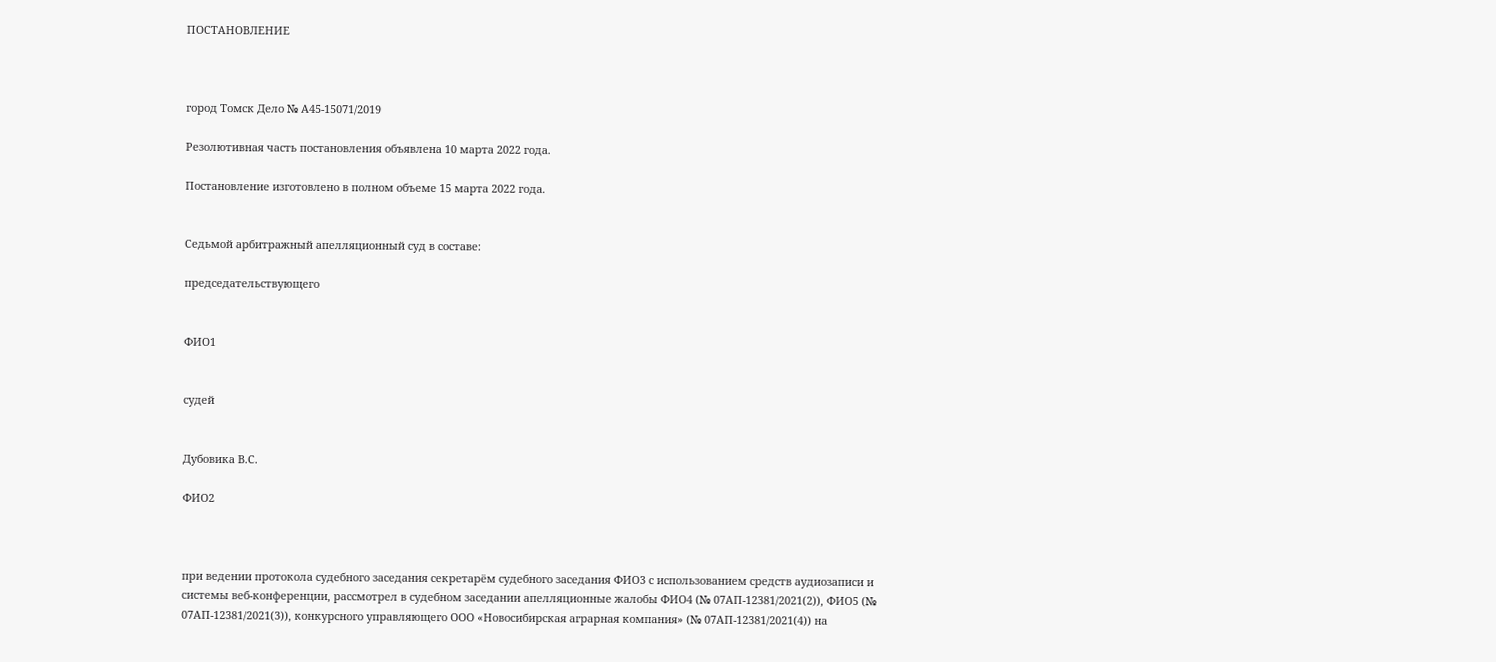ПОСТАНОВЛЕНИЕ



город Томск Дело № А45-15071/2019

Резолютивная часть постановления объявлена 10 марта 2022 года.

Постановление изготовлено в полном объеме 15 марта 2022 года.


Седьмой арбитражный апелляционный суд в составе:

председательствующего


ФИО1


судей


Дубовика В.С.

ФИО2



при ведении протокола судебного заседания секретарём судебного заседания ФИО3 с использованием средств аудиозаписи и системы веб-конференции, рассмотрел в судебном заседании апелляционные жалобы ФИО4 (№ 07АП-12381/2021(2)), ФИО5 (№ 07АП-12381/2021(3)), конкурсного управляющего ООО «Новосибирская аграрная компания» (№ 07АП-12381/2021(4)) на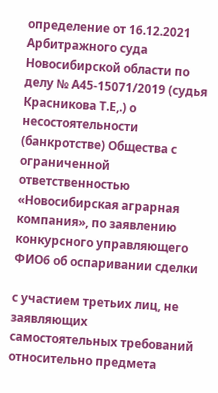определение от 16.12.2021 Арбитражного суда Новосибирской области по делу № А45-15071/2019 (судья Красникова Т.Е,.) о несостоятельности (банкротстве) Общества с ограниченной ответственностью «Новосибирская аграрная компания», по заявлению конкурсного управляющего ФИО6 об оспаривании сделки

с участием третьих лиц, не заявляющих самостоятельных требований относительно предмета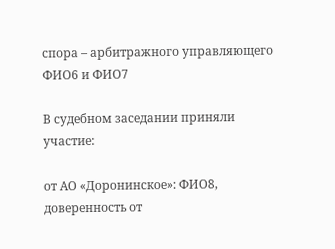спора – арбитражного управляющего ФИО6 и ФИО7

В судебном заседании приняли участие:

от АО «Доронинское»: ФИО8, доверенность от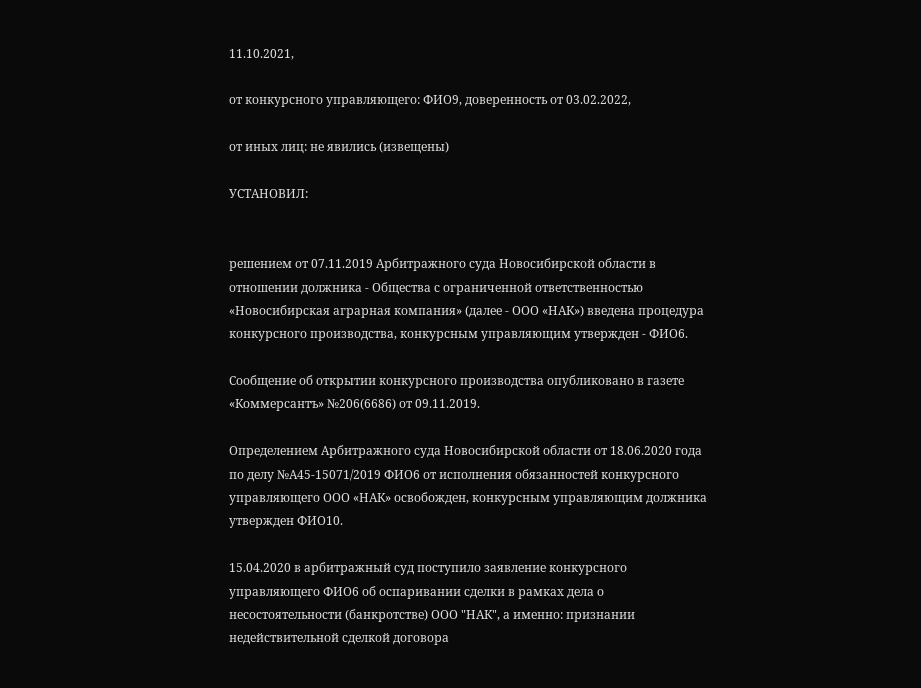11.10.2021,

от конкурсного управляющего: ФИО9, доверенность от 03.02.2022,

от иных лиц: не явились (извещены)

УСТАНОВИЛ:


решением от 07.11.2019 Арбитражного суда Новосибирской области в отношении должника - Общества с ограниченной ответственностью «Новосибирская аграрная компания» (далее - ООО «НАК») введена процедура конкурсного производства, конкурсным управляющим утвержден - ФИО6.

Сообщение об открытии конкурсного производства опубликовано в газете «Коммерсантъ» №206(6686) от 09.11.2019.

Определением Арбитражного суда Новосибирской области от 18.06.2020 года по делу №А45-15071/2019 ФИО6 от исполнения обязанностей конкурсного управляющего ООО «НАК» освобожден, конкурсным управляющим должника утвержден ФИО10.

15.04.2020 в арбитражный суд поступило заявление конкурсного управляющего ФИО6 об оспаривании сделки в рамках дела о несостоятельности (банкротстве) ООО "НАК", а именно: признании недействительной сделкой договора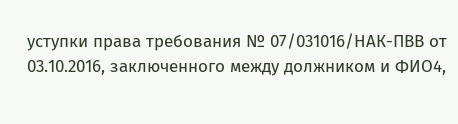уступки права требования № 07/031016/НАК-ПВВ от 03.10.2016, заключенного между должником и ФИО4,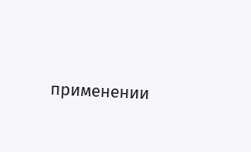применении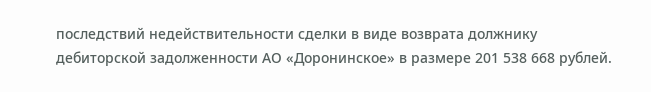последствий недействительности сделки в виде возврата должнику дебиторской задолженности АО «Доронинское» в размере 201 538 668 рублей.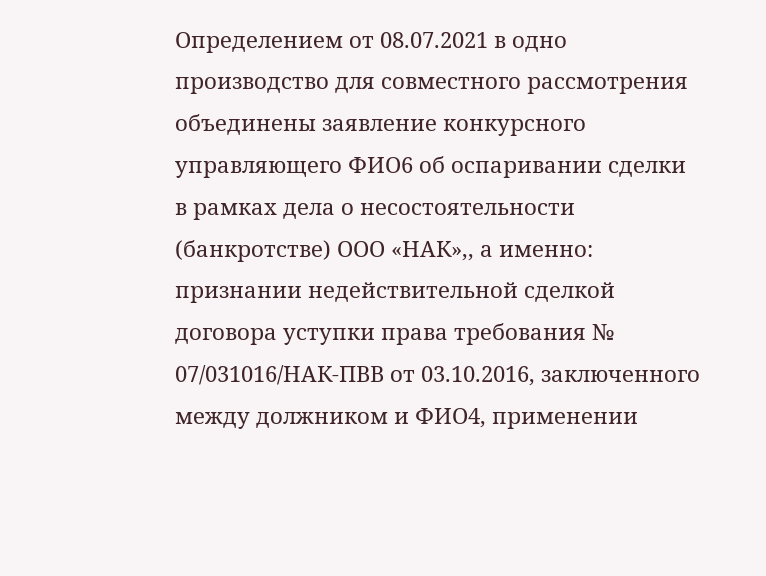Определением от 08.07.2021 в одно производство для совместного рассмотрения объединены заявление конкурсного управляющего ФИО6 об оспаривании сделки в рамках дела о несостоятельности (банкротстве) ООО «НАК»,, а именно: признании недействительной сделкой договора уступки права требования № 07/031016/НАК-ПВВ от 03.10.2016, заключенного между должником и ФИО4, применении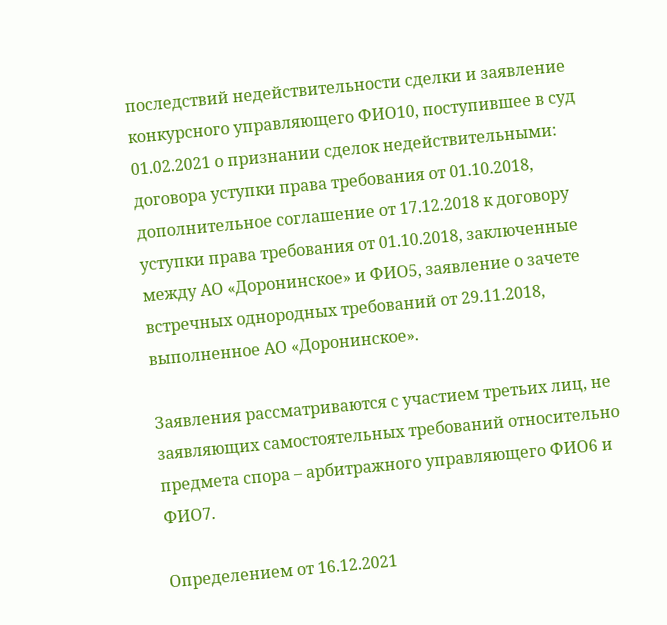последствий недействительности сделки и заявление конкурсного управляющего ФИО10, поступившее в суд 01.02.2021 о признании сделок недействительными: договора уступки права требования от 01.10.2018, дополнительное соглашение от 17.12.2018 к договору уступки права требования от 01.10.2018, заключенные между АО «Доронинское» и ФИО5, заявление о зачете встречных однородных требований от 29.11.2018, выполненное АО «Доронинское».

Заявления рассматриваются с участием третьих лиц, не заявляющих самостоятельных требований относительно предмета спора – арбитражного управляющего ФИО6 и ФИО7.

Определением от 16.12.2021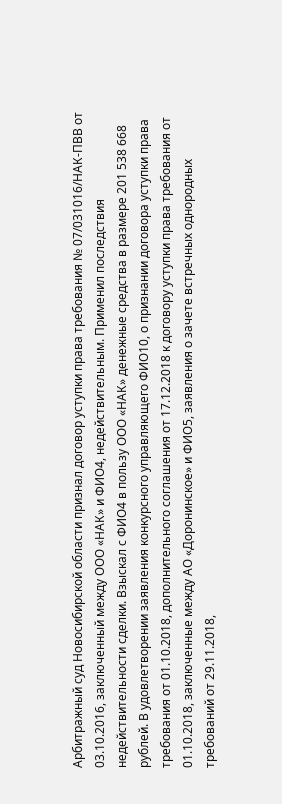Арбитражный суд Новосибирской области признал договор уступки права требования № 07/031016/НАК-ПВВ от 03.10.2016, заключенный между ООО «НАК» и ФИО4, недействительным. Применил последствия недействительности сделки. Взыскал с ФИО4 в пользу ООО «НАК» денежные средства в размере 201 538 668 рублей. В удовлетворении заявления конкурсного управляющего ФИО10, о признании договора уступки права требования от 01.10.2018, дополнительного соглашения от 17.12.2018 к договору уступки права требования от 01.10.2018, заключенные между АО «Доронинское» и ФИО5, заявления о зачете встречных однородных требований от 29.11.2018,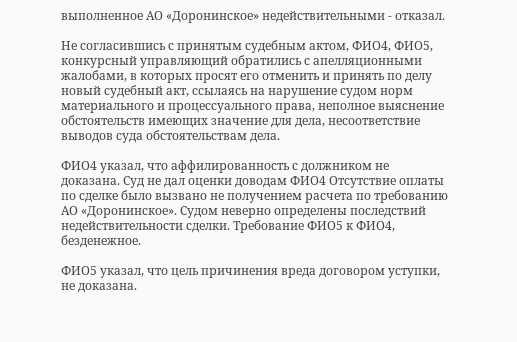выполненное АО «Доронинское» недействительными - отказал.

Не согласившись с принятым судебным актом, ФИО4, ФИО5, конкурсный управляющий обратились с апелляционными жалобами, в которых просят его отменить и принять по делу новый судебный акт, ссылаясь на нарушение судом норм материального и процессуального права, неполное выяснение обстоятельств имеющих значение для дела, несоответствие выводов суда обстоятельствам дела.

ФИО4 указал, что аффилированность с должником не доказана. Суд не дал оценки доводам ФИО4 Отсутствие оплаты по сделке было вызвано не получением расчета по требованию АО «Доронинское». Судом неверно определены последствий недействительности сделки. Требование ФИО5 к ФИО4, безденежное.

ФИО5 указал, что цель причинения вреда договором уступки, не доказана.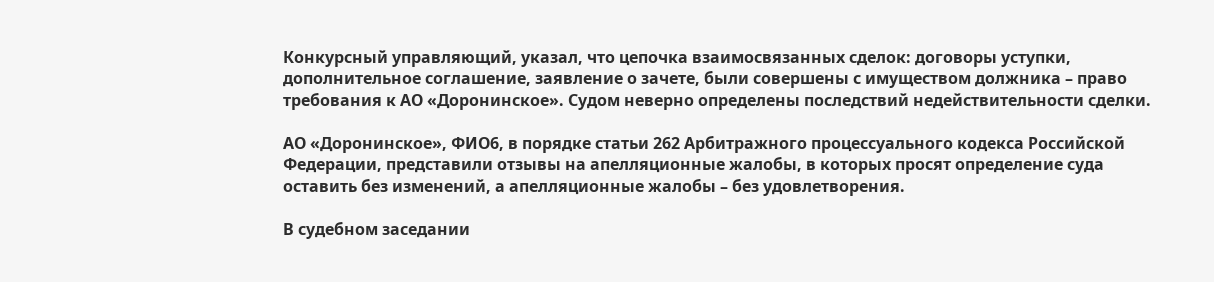Конкурсный управляющий, указал, что цепочка взаимосвязанных сделок: договоры уступки, дополнительное соглашение, заявление о зачете, были совершены с имуществом должника – право требования к АО «Доронинское». Судом неверно определены последствий недействительности сделки.

АО «Доронинское», ФИО6, в порядке статьи 262 Арбитражного процессуального кодекса Российской Федерации, представили отзывы на апелляционные жалобы, в которых просят определение суда оставить без изменений, а апелляционные жалобы – без удовлетворения.

В судебном заседании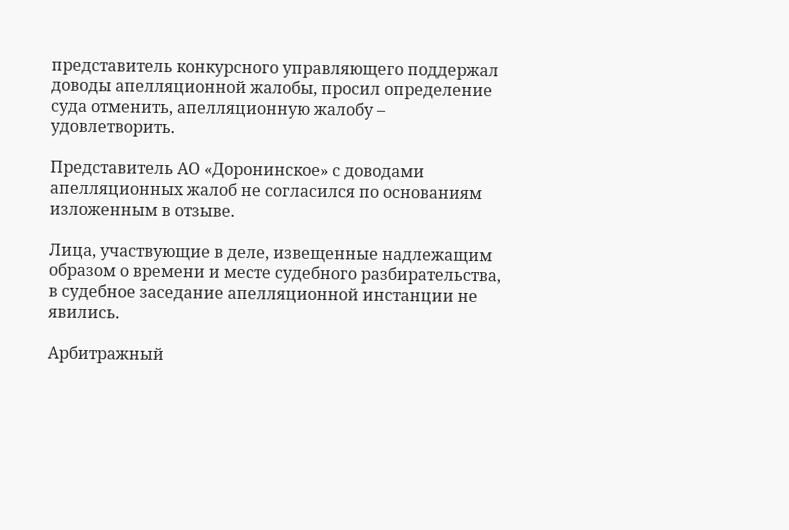представитель конкурсного управляющего поддержал доводы апелляционной жалобы, просил определение суда отменить, апелляционную жалобу – удовлетворить.

Представитель АО «Доронинское» с доводами апелляционных жалоб не согласился по основаниям изложенным в отзыве.

Лица, участвующие в деле, извещенные надлежащим образом о времени и месте судебного разбирательства, в судебное заседание апелляционной инстанции не явились.

Арбитражный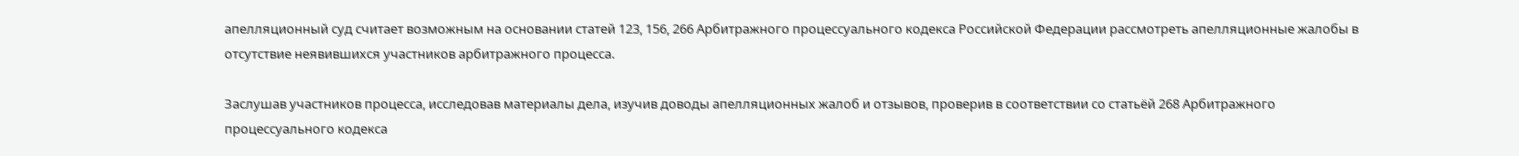апелляционный суд считает возможным на основании статей 123, 156, 266 Арбитражного процессуального кодекса Российской Федерации рассмотреть апелляционные жалобы в отсутствие неявившихся участников арбитражного процесса.

Заслушав участников процесса, исследовав материалы дела, изучив доводы апелляционных жалоб и отзывов, проверив в соответствии со статьёй 268 Арбитражного процессуального кодекса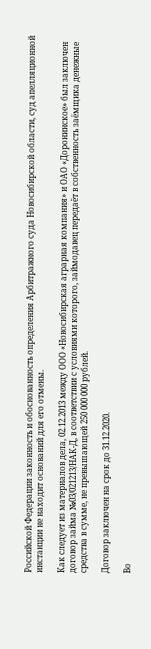Российской Федерации законность и обоснованность определения Арбитражного суда Новосибирской области, суд апелляционной инстанции не находит оснований для его отмены.

Как следует из материалов дела, 02.12.2013 между ООО «Новосибирская аграрная компания» и ОАО «Доронинское» был заключен договор займа №03/021213/НАК-Д, в соответствии с условиями которого, займодавец передаёт в собственность заёмщика денежные средства в сумме, не превышающей 250 000 000 рублей.

Договор заключен на срок до 31.12.2020.

Во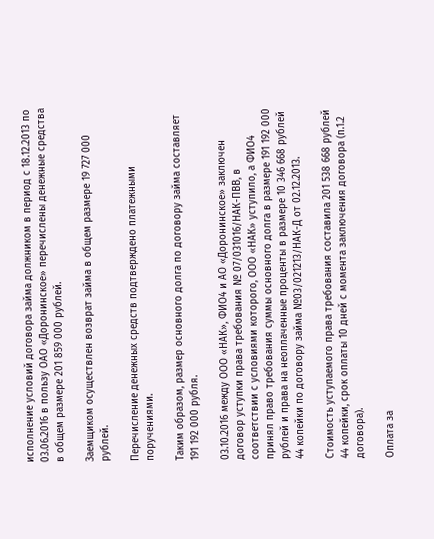исполнение условий договора займа должником в период с 18.12.2013 по 03.06.2016 в пользу ОАО «Доронинское» перечислены денежные средства в общем размере 201 859 000 рублей.

Заемщиком осуществлен возврат займа в общем размере 19 727 000 рублей.

Перечисление денежных средств подтверждено платежными поручениями.

Таким образом, размер основного долга по договору займа составляет 191 192 000 рубля.

03.10.2016 между ООО «НАК», ФИО4 и АО «Доронинское» заключен договор уступки права требования № 07/031016/НАК-ПВВ, в соответствии с условиями которого, ООО «НАК» уступило, а ФИО4 принял право требования суммы основного долга в размере 191 192 000 рублей и права на неоплаченные проценты в размере 10 346 668 рублей 44 копейки по договору займа №03/021213/НАК-Д от 02.12.2013.

Стоимость уступаемого права требования составила 201 538 668 рублей 44 копейки, срок оплаты 10 дней с момента заключения договора (п.1.2 договора).

Оплата за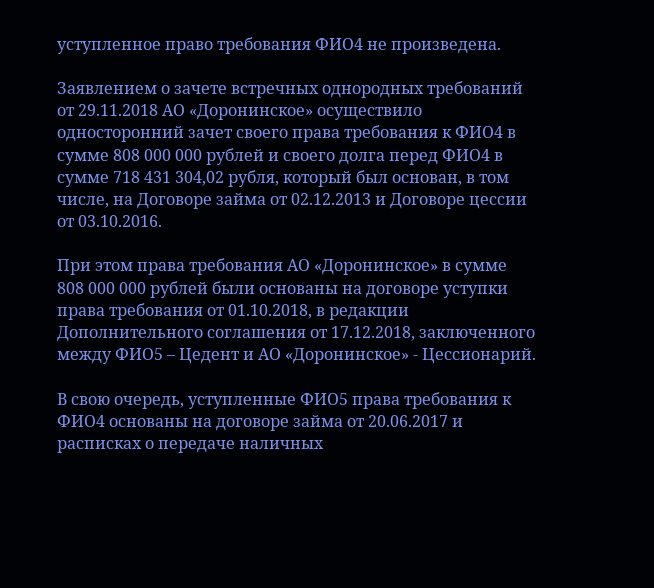уступленное право требования ФИО4 не произведена.

Заявлением о зачете встречных однородных требований от 29.11.2018 АО «Доронинское» осуществило односторонний зачет своего права требования к ФИО4 в сумме 808 000 000 рублей и своего долга перед ФИО4 в сумме 718 431 304,02 рубля, который был основан, в том числе, на Договоре займа от 02.12.2013 и Договоре цессии от 03.10.2016.

При этом права требования АО «Доронинское» в сумме 808 000 000 рублей были основаны на договоре уступки права требования от 01.10.2018, в редакции Дополнительного соглашения от 17.12.2018, заключенного между ФИО5 – Цедент и АО «Доронинское» - Цессионарий.

В свою очередь, уступленные ФИО5 права требования к ФИО4 основаны на договоре займа от 20.06.2017 и расписках о передаче наличных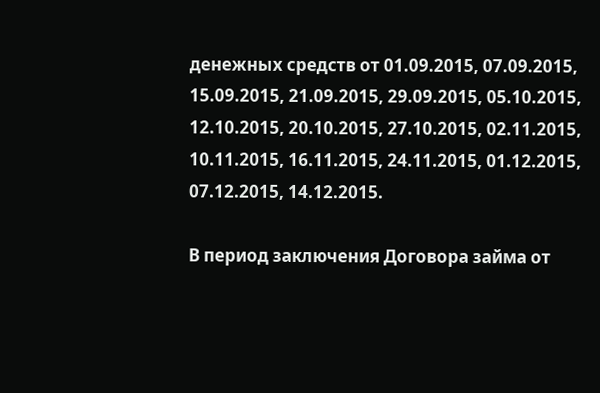денежных средств от 01.09.2015, 07.09.2015, 15.09.2015, 21.09.2015, 29.09.2015, 05.10.2015, 12.10.2015, 20.10.2015, 27.10.2015, 02.11.2015, 10.11.2015, 16.11.2015, 24.11.2015, 01.12.2015, 07.12.2015, 14.12.2015.

В период заключения Договора займа от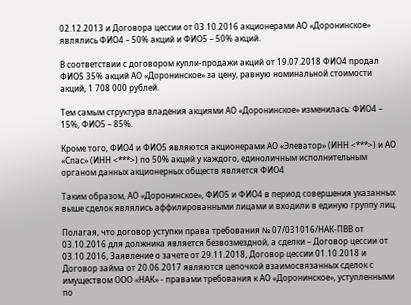02.12.2013 и Договора цессии от 03.10.2016 акционерами АО «Доронинское» являлись ФИО4 – 50% акций и ФИО5 – 50% акций.

В соответствии с договором купли-продажи акций от 19.07.2018 ФИО4 продал ФИО5 35% акций АО «Доронинское» за цену, равную номинальной стоимости акций, 1 708 000 рублей.

Тем самым структура владения акциями АО «Доронинское» изменилась: ФИО4 – 15%, ФИО5 – 85%.

Кроме того, ФИО4 и ФИО5 являются акционерами АО «Элеватор» (ИНН <***>) и АО «Спас» (ИНН <***>) по 50% акций у каждого, единоличным исполнительным органом данных акционерных обществ является ФИО4

Таким образом, АО «Доронинское», ФИО5 и ФИО4 в период совершения указанных выше сделок являлись аффилированными лицами и входили в единую группу лиц.

Полагая, что договор уступки права требования № 07/031016/НАК-ПВВ от 03.10.2016 для должника является безвозмездной, а сделки – Договор цессии от 03.10.2016, Заявление о зачете от 29.11.2018, Договор цессии 01.10.2018 и Договор займа от 20.06.2017 являются цепочкой взаимосвязанных сделок с имуществом ООО «НАК» - правами требования к АО «Доронинское», уступленными по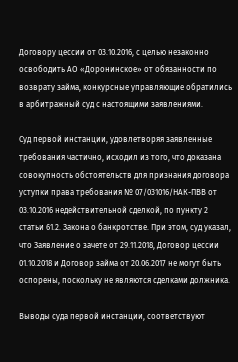Договору цессии от 03.10.2016, с целью незаконно освободить АО «Доронинское» от обязанности по возврату займа, конкурсные управляющие обратились в арбитражный суд с настоящими заявлениями.

Суд первой инстанции, удовлетворяя заявленные требования частично, исходил из того, что доказана совокупность обстоятельств для признания договора уступки права требования № 07/031016/НАК-ПВВ от 03.10.2016 недействительной сделкой, по пункту 2 статьи 61.2. Закона о банкротстве. При этом, суд указал, что Заявление о зачете от 29.11.2018, Договор цессии 01.10.2018 и Договор займа от 20.06.2017 не могут быть оспорены, поскольку не являются сделками должника.

Выводы суда первой инстанции, соответствуют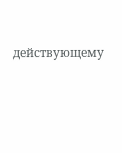действующему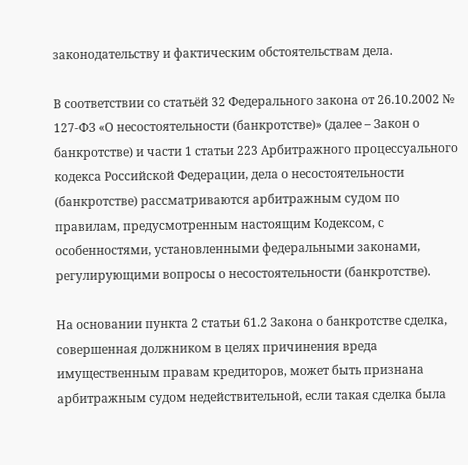законодательству и фактическим обстоятельствам дела.

В соответствии со статьёй 32 Федерального закона от 26.10.2002 № 127-ФЗ «О несостоятельности (банкротстве)» (далее – Закон о банкротстве) и части 1 статьи 223 Арбитражного процессуального кодекса Российской Федерации, дела о несостоятельности (банкротстве) рассматриваются арбитражным судом по правилам, предусмотренным настоящим Кодексом, с особенностями, установленными федеральными законами, регулирующими вопросы о несостоятельности (банкротстве).

На основании пункта 2 статьи 61.2 Закона о банкротстве сделка, совершенная должником в целях причинения вреда имущественным правам кредиторов, может быть признана арбитражным судом недействительной, если такая сделка была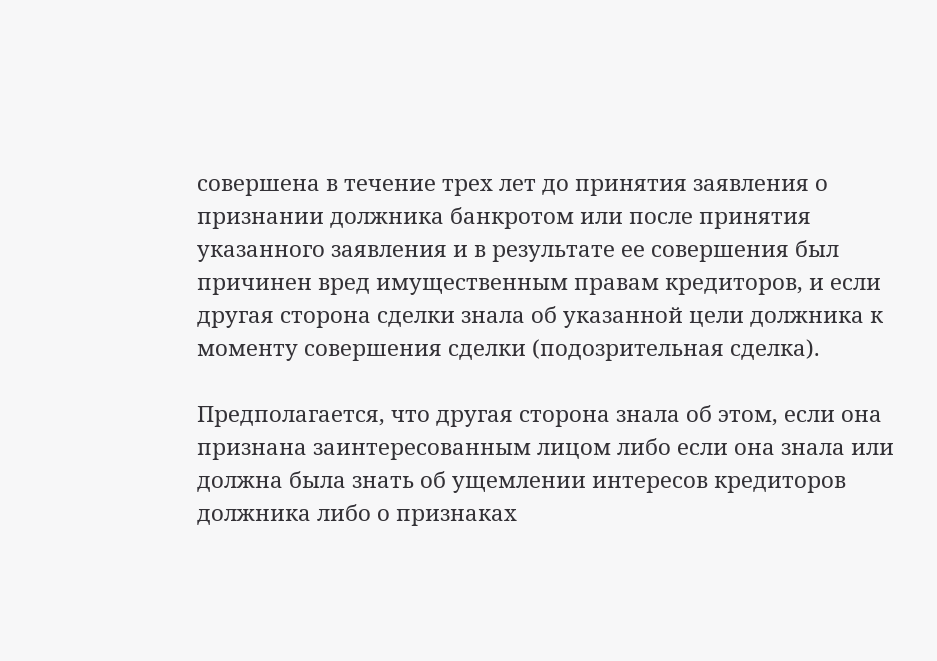совершена в течение трех лет до принятия заявления о признании должника банкротом или после принятия указанного заявления и в результате ее совершения был причинен вред имущественным правам кредиторов, и если другая сторона сделки знала об указанной цели должника к моменту совершения сделки (подозрительная сделка).

Предполагается, что другая сторона знала об этом, если она признана заинтересованным лицом либо если она знала или должна была знать об ущемлении интересов кредиторов должника либо о признаках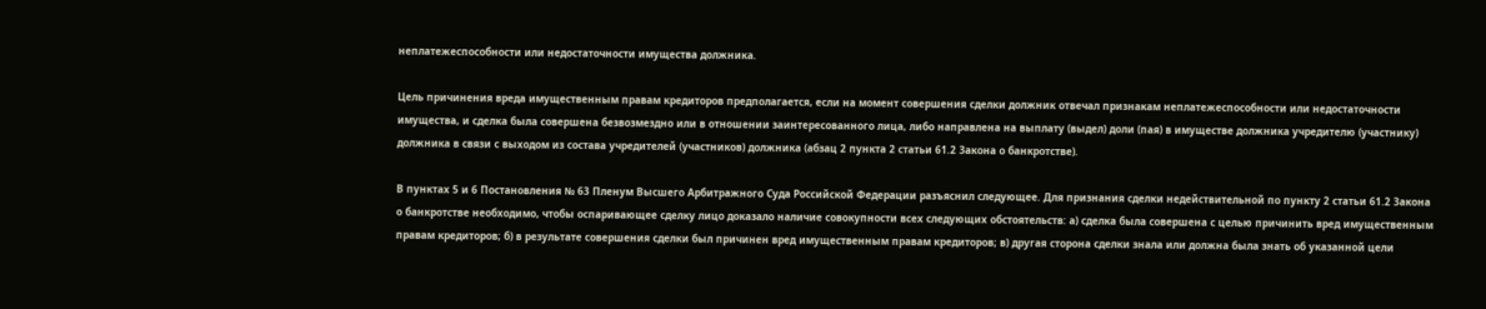неплатежеспособности или недостаточности имущества должника.

Цель причинения вреда имущественным правам кредиторов предполагается, если на момент совершения сделки должник отвечал признакам неплатежеспособности или недостаточности имущества, и сделка была совершена безвозмездно или в отношении заинтересованного лица, либо направлена на выплату (выдел) доли (пая) в имуществе должника учредителю (участнику) должника в связи с выходом из состава учредителей (участников) должника (абзац 2 пункта 2 статьи 61.2 Закона о банкротстве).

В пунктах 5 и 6 Постановления № 63 Пленум Высшего Арбитражного Суда Российской Федерации разъяснил следующее. Для признания сделки недействительной по пункту 2 статьи 61.2 Закона о банкротстве необходимо, чтобы оспаривающее сделку лицо доказало наличие совокупности всех следующих обстоятельств: а) сделка была совершена с целью причинить вред имущественным правам кредиторов; б) в результате совершения сделки был причинен вред имущественным правам кредиторов; в) другая сторона сделки знала или должна была знать об указанной цели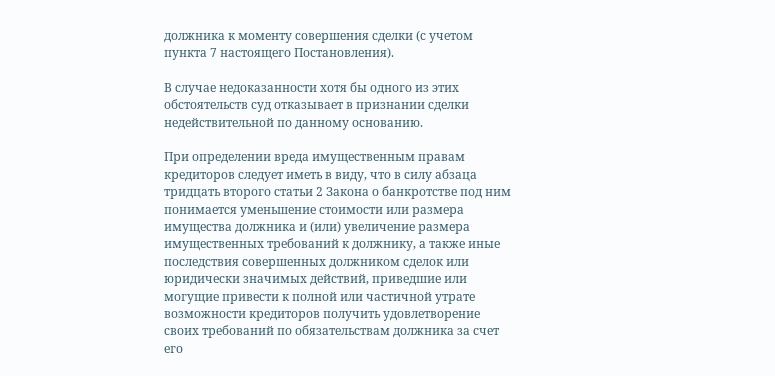должника к моменту совершения сделки (с учетом пункта 7 настоящего Постановления).

В случае недоказанности хотя бы одного из этих обстоятельств суд отказывает в признании сделки недействительной по данному основанию.

При определении вреда имущественным правам кредиторов следует иметь в виду, что в силу абзаца тридцать второго статьи 2 Закона о банкротстве под ним понимается уменьшение стоимости или размера имущества должника и (или) увеличение размера имущественных требований к должнику, а также иные последствия совершенных должником сделок или юридически значимых действий, приведшие или могущие привести к полной или частичной утрате возможности кредиторов получить удовлетворение своих требований по обязательствам должника за счет его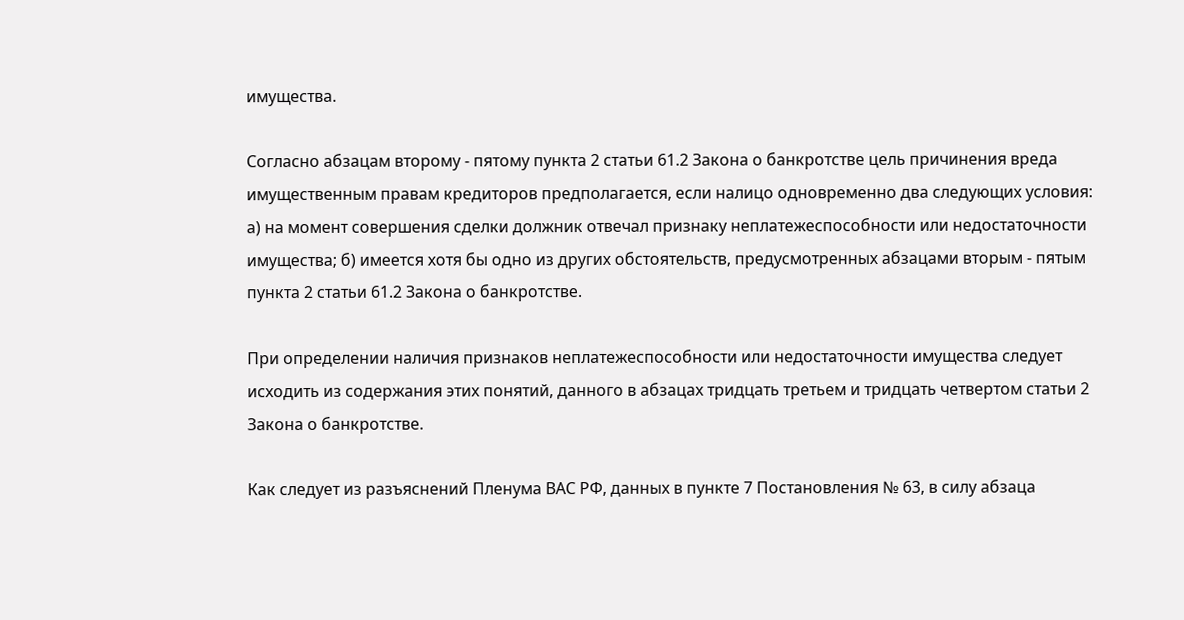имущества.

Согласно абзацам второму - пятому пункта 2 статьи 61.2 Закона о банкротстве цель причинения вреда имущественным правам кредиторов предполагается, если налицо одновременно два следующих условия: а) на момент совершения сделки должник отвечал признаку неплатежеспособности или недостаточности имущества; б) имеется хотя бы одно из других обстоятельств, предусмотренных абзацами вторым - пятым пункта 2 статьи 61.2 Закона о банкротстве.

При определении наличия признаков неплатежеспособности или недостаточности имущества следует исходить из содержания этих понятий, данного в абзацах тридцать третьем и тридцать четвертом статьи 2 Закона о банкротстве.

Как следует из разъяснений Пленума ВАС РФ, данных в пункте 7 Постановления № 63, в силу абзаца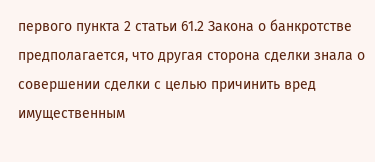первого пункта 2 статьи 61.2 Закона о банкротстве предполагается, что другая сторона сделки знала о совершении сделки с целью причинить вред имущественным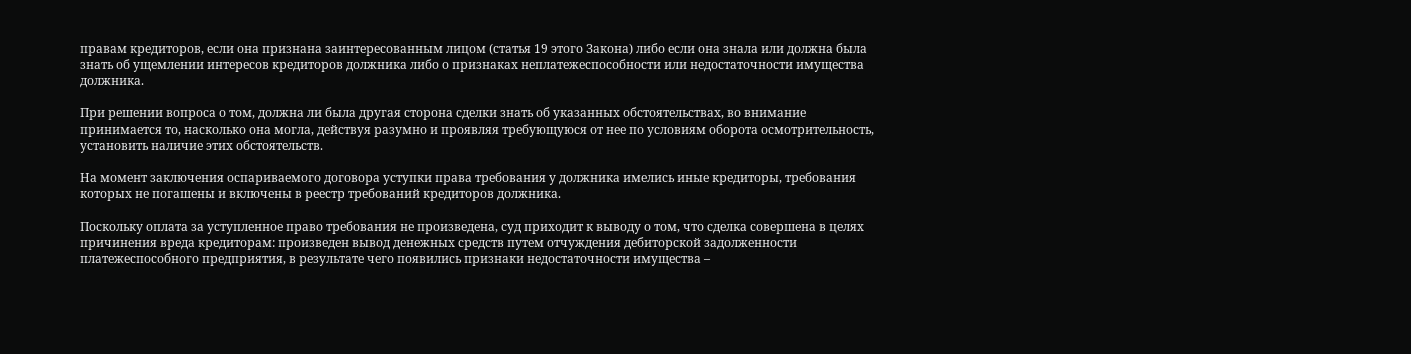правам кредиторов, если она признана заинтересованным лицом (статья 19 этого Закона) либо если она знала или должна была знать об ущемлении интересов кредиторов должника либо о признаках неплатежеспособности или недостаточности имущества должника.

При решении вопроса о том, должна ли была другая сторона сделки знать об указанных обстоятельствах, во внимание принимается то, насколько она могла, действуя разумно и проявляя требующуюся от нее по условиям оборота осмотрительность, установить наличие этих обстоятельств.

На момент заключения оспариваемого договора уступки права требования у должника имелись иные кредиторы, требования которых не погашены и включены в реестр требований кредиторов должника.

Поскольку оплата за уступленное право требования не произведена, суд приходит к выводу о том, что сделка совершена в целях причинения вреда кредиторам: произведен вывод денежных средств путем отчуждения дебиторской задолженности платежеспособного предприятия, в результате чего появились признаки недостаточности имущества –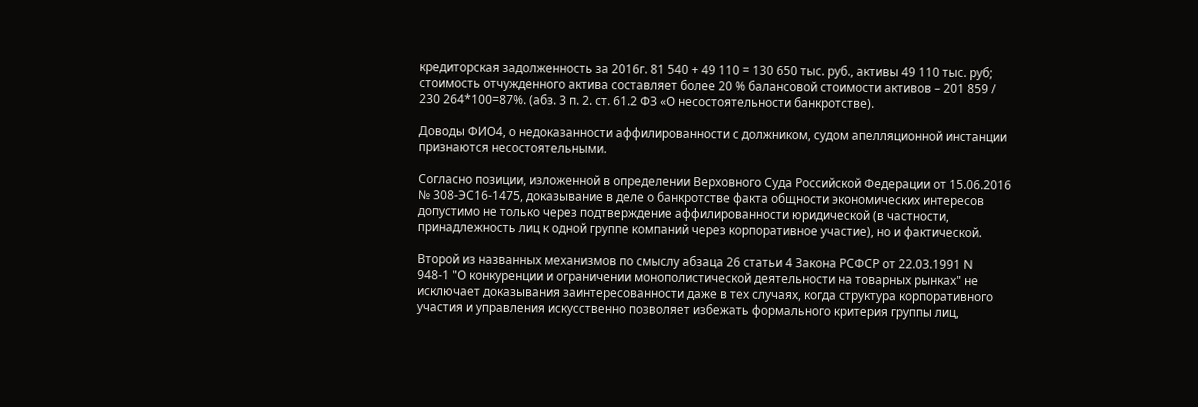кредиторская задолженность за 2016г. 81 540 + 49 110 = 130 650 тыс. руб., активы 49 110 тыс. руб; стоимость отчужденного актива составляет более 20 % балансовой стоимости активов – 201 859 / 230 264*100=87%. (абз. 3 п. 2. ст. 61.2 ФЗ «О несостоятельности банкротстве).

Доводы ФИО4, о недоказанности аффилированности с должником, судом апелляционной инстанции признаются несостоятельными.

Согласно позиции, изложенной в определении Верховного Суда Российской Федерации от 15.06.2016 № 308-ЭС16-1475, доказывание в деле о банкротстве факта общности экономических интересов допустимо не только через подтверждение аффилированности юридической (в частности, принадлежность лиц к одной группе компаний через корпоративное участие), но и фактической.

Второй из названных механизмов по смыслу абзаца 26 статьи 4 Закона РСФСР от 22.03.1991 N 948-1 "О конкуренции и ограничении монополистической деятельности на товарных рынках" не исключает доказывания заинтересованности даже в тех случаях, когда структура корпоративного участия и управления искусственно позволяет избежать формального критерия группы лиц,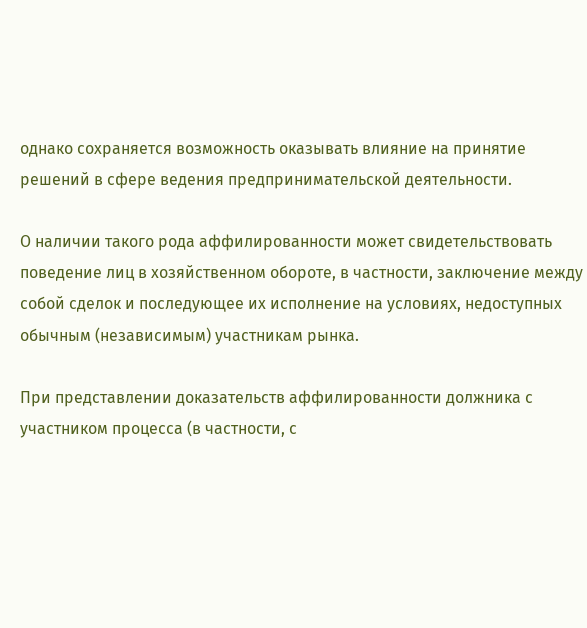однако сохраняется возможность оказывать влияние на принятие решений в сфере ведения предпринимательской деятельности.

О наличии такого рода аффилированности может свидетельствовать поведение лиц в хозяйственном обороте, в частности, заключение между собой сделок и последующее их исполнение на условиях, недоступных обычным (независимым) участникам рынка.

При представлении доказательств аффилированности должника с участником процесса (в частности, с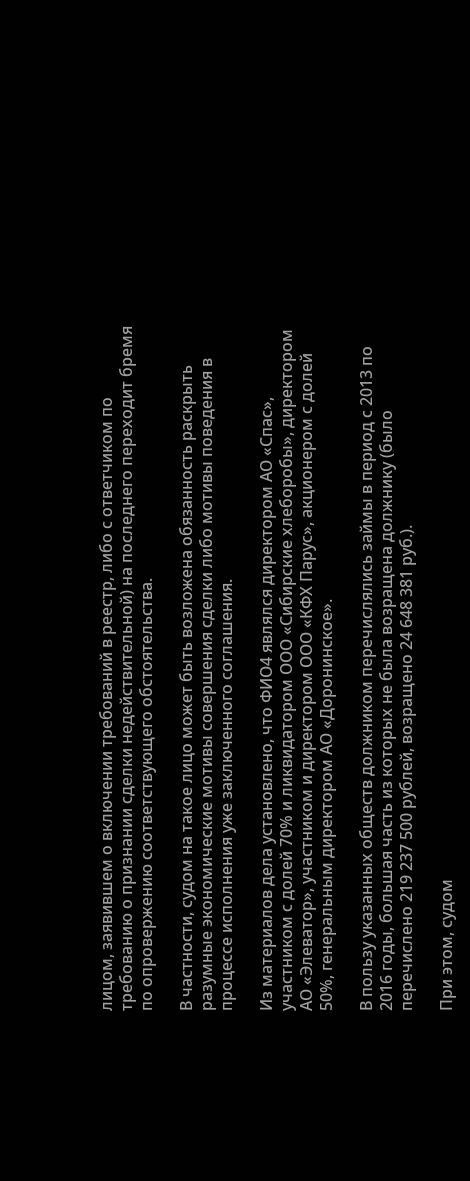лицом, заявившем о включении требований в реестр, либо с ответчиком по требованию о признании сделки недействительной) на последнего переходит бремя по опровержению соответствующего обстоятельства.

В частности, судом на такое лицо может быть возложена обязанность раскрыть разумные экономические мотивы совершения сделки либо мотивы поведения в процессе исполнения уже заключенного соглашения.

Из материалов дела установлено, что ФИО4 являлся директором АО «Спас», участником с долей 70% и ликвидатором ООО «Сибирские хлеборобы», директором АО «Элеватор», участником и директором ООО «КФХ Парус», акционером с долей 50%, генеральным директором АО «Доронинское».

В пользу указанных обществ должником перечислялись займы в период с 2013 по 2016 годы, большая часть из которых не была возращена должнику (было перечислено 219 237 500 рублей, возращено 24 648 381 руб.).

При этом, судом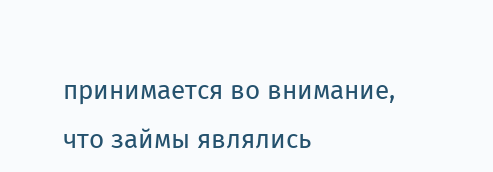принимается во внимание, что займы являлись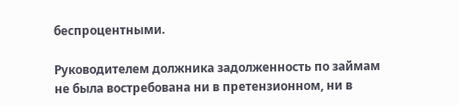беспроцентными.

Руководителем должника задолженность по займам не была востребована ни в претензионном, ни в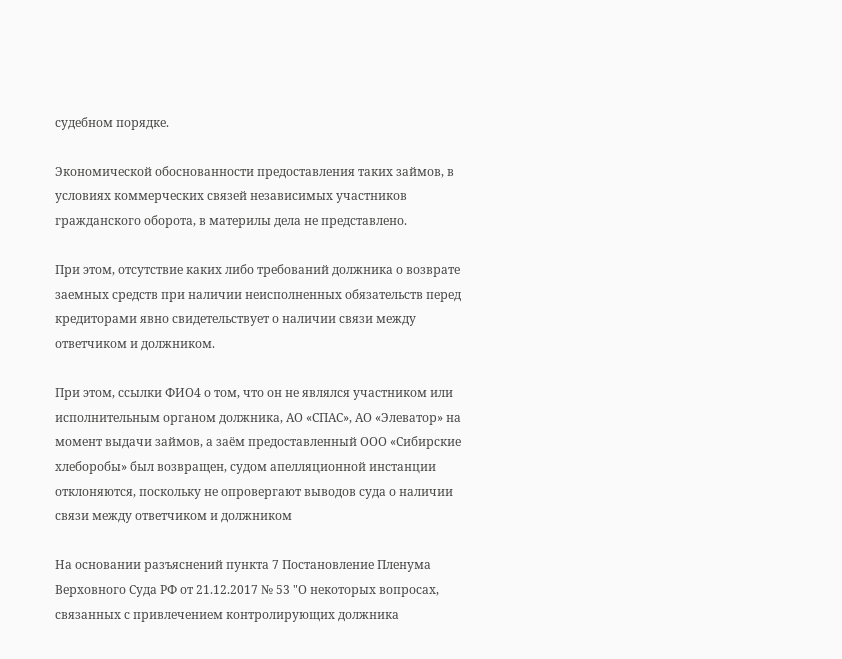судебном порядке.

Экономической обоснованности предоставления таких займов, в условиях коммерческих связей независимых участников гражданского оборота, в материлы дела не представлено.

При этом, отсутствие каких либо требований должника о возврате заемных средств при наличии неисполненных обязательств перед кредиторами явно свидетельствует о наличии связи между ответчиком и должником.

При этом, ссылки ФИО4 о том, что он не являлся участником или исполнительным органом должника, АО «СПАС», АО «Элеватор» на момент выдачи займов, а заём предоставленный ООО «Сибирские хлеборобы» был возвращен, судом апелляционной инстанции отклоняются, поскольку не опровергают выводов суда о наличии связи между ответчиком и должником

На основании разъяснений пункта 7 Постановление Пленума Верховного Суда РФ от 21.12.2017 № 53 "О некоторых вопросах, связанных с привлечением контролирующих должника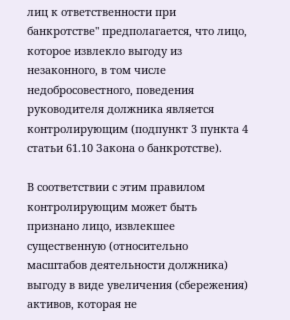лиц к ответственности при банкротстве" предполагается, что лицо, которое извлекло выгоду из незаконного, в том числе недобросовестного, поведения руководителя должника является контролирующим (подпункт 3 пункта 4 статьи 61.10 Закона о банкротстве).

В соответствии с этим правилом контролирующим может быть признано лицо, извлекшее существенную (относительно масштабов деятельности должника) выгоду в виде увеличения (сбережения) активов, которая не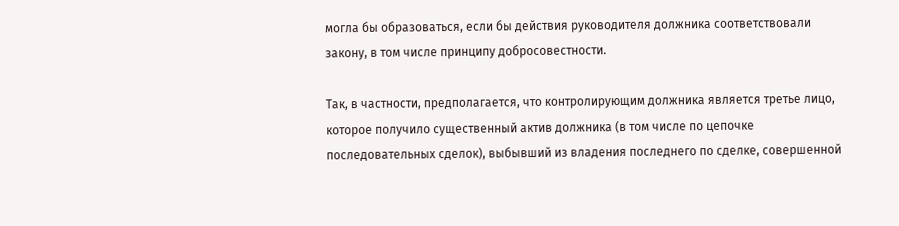могла бы образоваться, если бы действия руководителя должника соответствовали закону, в том числе принципу добросовестности.

Так, в частности, предполагается, что контролирующим должника является третье лицо, которое получило существенный актив должника (в том числе по цепочке последовательных сделок), выбывший из владения последнего по сделке, совершенной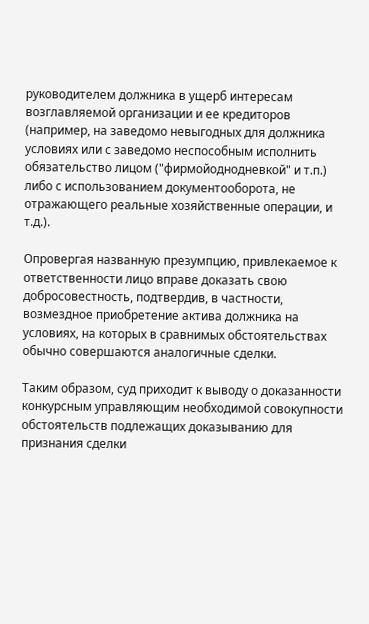руководителем должника в ущерб интересам возглавляемой организации и ее кредиторов (например, на заведомо невыгодных для должника условиях или с заведомо неспособным исполнить обязательство лицом ("фирмойоднодневкой" и т.п.) либо с использованием документооборота, не отражающего реальные хозяйственные операции, и т.д.).

Опровергая названную презумпцию, привлекаемое к ответственности лицо вправе доказать свою добросовестность, подтвердив, в частности, возмездное приобретение актива должника на условиях, на которых в сравнимых обстоятельствах обычно совершаются аналогичные сделки.

Таким образом, суд приходит к выводу о доказанности конкурсным управляющим необходимой совокупности обстоятельств подлежащих доказыванию для признания сделки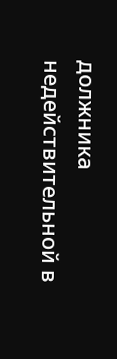должника недействительной в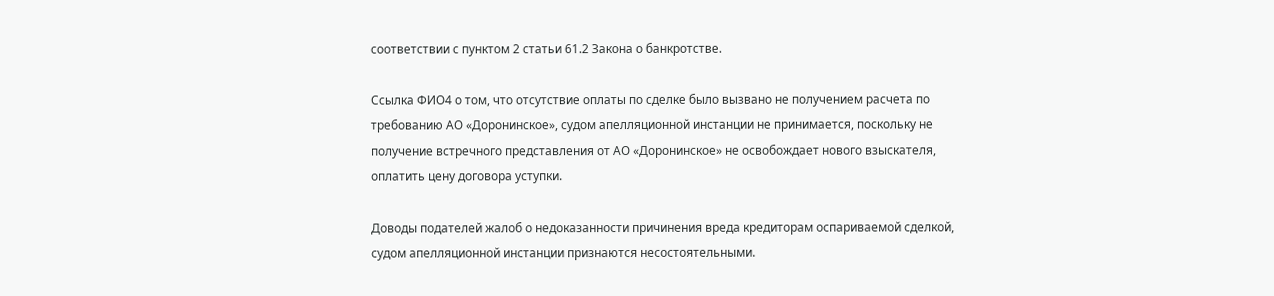соответствии с пунктом 2 статьи 61.2 Закона о банкротстве.

Ссылка ФИО4 о том, что отсутствие оплаты по сделке было вызвано не получением расчета по требованию АО «Доронинское», судом апелляционной инстанции не принимается, поскольку не получение встречного представления от АО «Доронинское» не освобождает нового взыскателя, оплатить цену договора уступки.

Доводы подателей жалоб о недоказанности причинения вреда кредиторам оспариваемой сделкой, судом апелляционной инстанции признаются несостоятельными.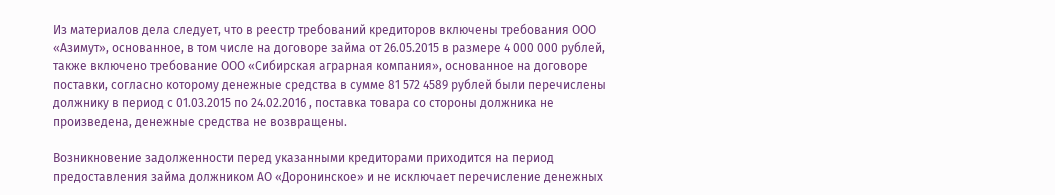Из материалов дела следует, что в реестр требований кредиторов включены требования ООО «Азимут», основанное, в том числе на договоре займа от 26.05.2015 в размере 4 000 000 рублей, также включено требование ООО «Сибирская аграрная компания», основанное на договоре поставки, согласно которому денежные средства в сумме 81 572 4589 рублей были перечислены должнику в период с 01.03.2015 по 24.02.2016 , поставка товара со стороны должника не произведена, денежные средства не возвращены.

Возникновение задолженности перед указанными кредиторами приходится на период предоставления займа должником АО «Доронинское» и не исключает перечисление денежных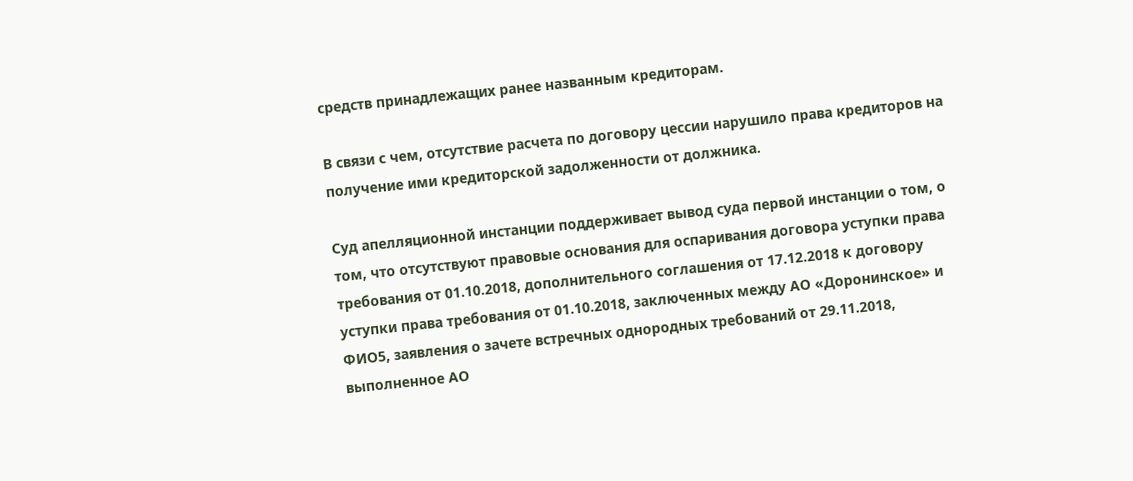средств принадлежащих ранее названным кредиторам.

В связи с чем, отсутствие расчета по договору цессии нарушило права кредиторов на получение ими кредиторской задолженности от должника.

Суд апелляционной инстанции поддерживает вывод суда первой инстанции о том, о том, что отсутствуют правовые основания для оспаривания договора уступки права требования от 01.10.2018, дополнительного соглашения от 17.12.2018 к договору уступки права требования от 01.10.2018, заключенных между АО «Доронинское» и ФИО5, заявления о зачете встречных однородных требований от 29.11.2018, выполненное АО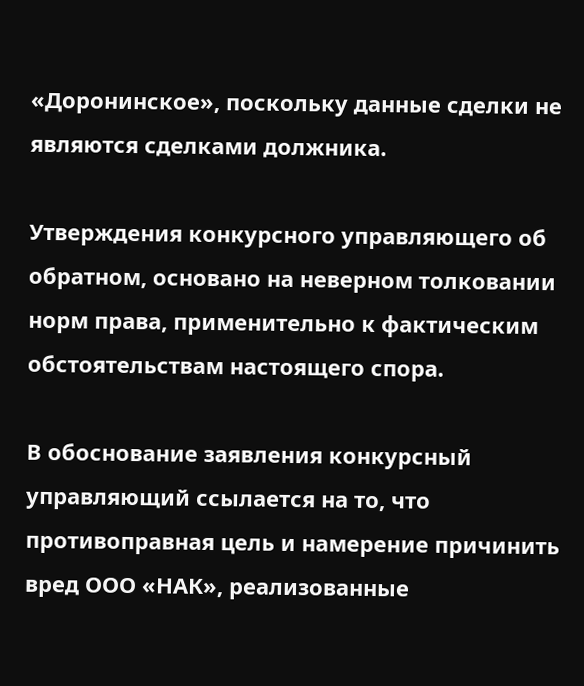«Доронинское», поскольку данные сделки не являются сделками должника.

Утверждения конкурсного управляющего об обратном, основано на неверном толковании норм права, применительно к фактическим обстоятельствам настоящего спора.

В обоснование заявления конкурсный управляющий ссылается на то, что противоправная цель и намерение причинить вред ООО «НАК», реализованные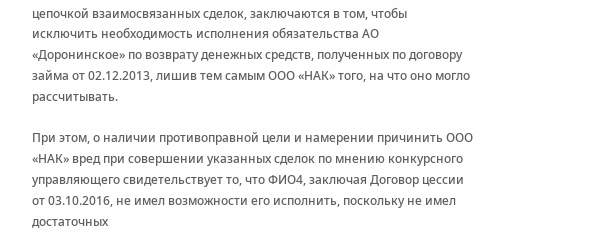цепочкой взаимосвязанных сделок, заключаются в том, чтобы исключить необходимость исполнения обязательства АО «Доронинское» по возврату денежных средств, полученных по договору займа от 02.12.2013, лишив тем самым ООО «НАК» того, на что оно могло рассчитывать.

При этом, о наличии противоправной цели и намерении причинить ООО «НАК» вред при совершении указанных сделок по мнению конкурсного управляющего свидетельствует то, что ФИО4, заключая Договор цессии от 03.10.2016, не имел возможности его исполнить, поскольку не имел достаточных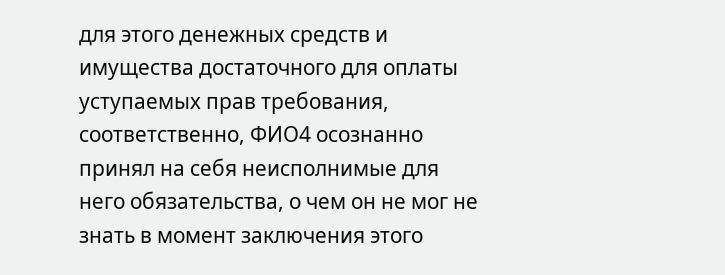для этого денежных средств и имущества достаточного для оплаты уступаемых прав требования, соответственно, ФИО4 осознанно принял на себя неисполнимые для него обязательства, о чем он не мог не знать в момент заключения этого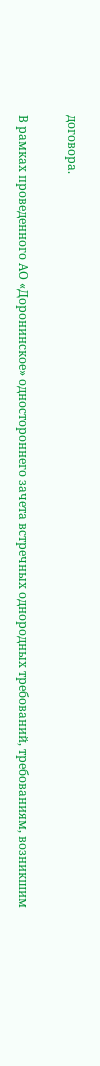договора.

В рамках проведенного АО «Доронинское» одностороннего зачета встречных однородных требований, требованиям, возникшим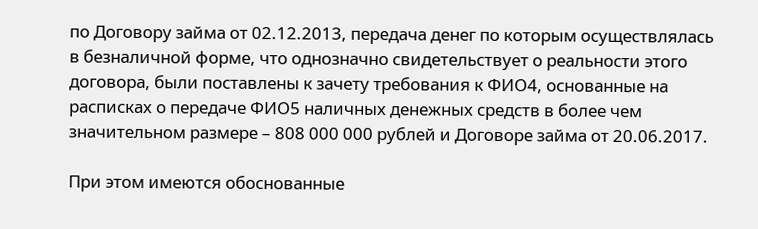по Договору займа от 02.12.2013, передача денег по которым осуществлялась в безналичной форме, что однозначно свидетельствует о реальности этого договора, были поставлены к зачету требования к ФИО4, основанные на расписках о передаче ФИО5 наличных денежных средств в более чем значительном размере – 808 000 000 рублей и Договоре займа от 20.06.2017.

При этом имеются обоснованные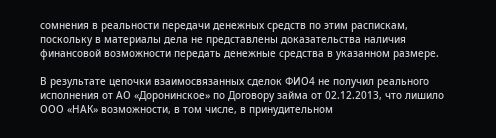сомнения в реальности передачи денежных средств по этим распискам, поскольку в материалы дела не представлены доказательства наличия финансовой возможности передать денежные средства в указанном размере.

В результате цепочки взаимосвязанных сделок ФИО4 не получил реального исполнения от АО «Доронинское» по Договору займа от 02.12.2013, что лишило ООО «НАК» возможности, в том числе, в принудительном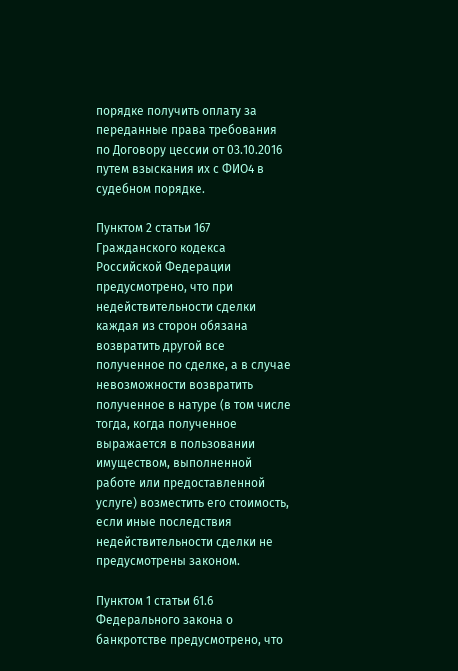порядке получить оплату за переданные права требования по Договору цессии от 03.10.2016 путем взыскания их с ФИО4 в судебном порядке.

Пунктом 2 статьи 167 Гражданского кодекса Российской Федерации предусмотрено, что при недействительности сделки каждая из сторон обязана возвратить другой все полученное по сделке, а в случае невозможности возвратить полученное в натуре (в том числе тогда, когда полученное выражается в пользовании имуществом, выполненной работе или предоставленной услуге) возместить его стоимость, если иные последствия недействительности сделки не предусмотрены законом.

Пунктом 1 статьи 61.6 Федерального закона о банкротстве предусмотрено, что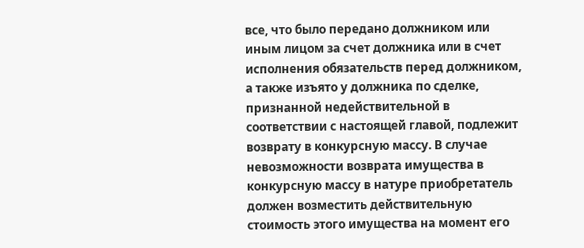все, что было передано должником или иным лицом за счет должника или в счет исполнения обязательств перед должником, а также изъято у должника по сделке, признанной недействительной в соответствии с настоящей главой, подлежит возврату в конкурсную массу. В случае невозможности возврата имущества в конкурсную массу в натуре приобретатель должен возместить действительную стоимость этого имущества на момент его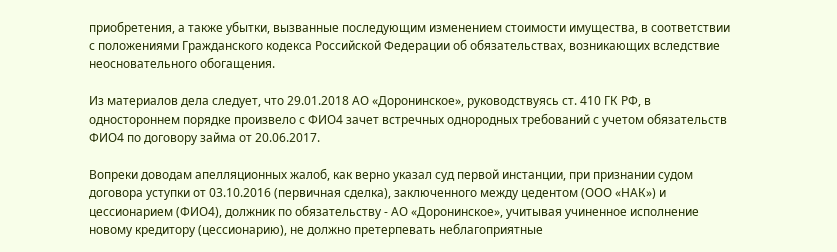приобретения, а также убытки, вызванные последующим изменением стоимости имущества, в соответствии с положениями Гражданского кодекса Российской Федерации об обязательствах, возникающих вследствие неосновательного обогащения.

Из материалов дела следует, что 29.01.2018 АО «Доронинское», руководствуясь ст. 410 ГК РФ, в одностороннем порядке произвело с ФИО4 зачет встречных однородных требований с учетом обязательств ФИО4 по договору займа от 20.06.2017.

Вопреки доводам апелляционных жалоб, как верно указал суд первой инстанции, при признании судом договора уступки от 03.10.2016 (первичная сделка), заключенного между цедентом (ООО «НАК») и цессионарием (ФИО4), должник по обязательству - АО «Доронинское», учитывая учиненное исполнение новому кредитору (цессионарию), не должно претерпевать неблагоприятные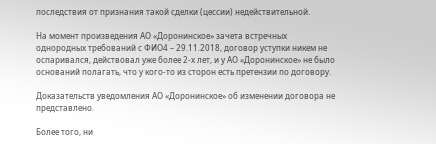последствия от признания такой сделки (цессии) недействительной.

На момент произведения АО «Доронинское» зачета встречных однородных требований с ФИО4 – 29.11.2018, договор уступки никем не оспаривался, действовал уже более 2-х лет, и у АО «Доронинское» не было оснований полагать, что у кого-то из сторон есть претензии по договору.

Доказательств уведомления АО «Доронинское» об изменении договора не представлено.

Более того, ни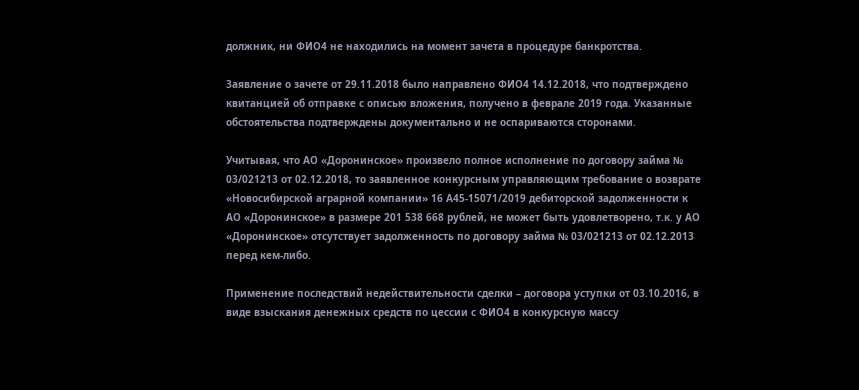должник, ни ФИО4 не находились на момент зачета в процедуре банкротства.

Заявление о зачете от 29.11.2018 было направлено ФИО4 14.12.2018, что подтверждено квитанцией об отправке с описью вложения, получено в феврале 2019 года. Указанные обстоятельства подтверждены документально и не оспариваются сторонами.

Учитывая, что АО «Доронинское» произвело полное исполнение по договору займа № 03/021213 от 02.12.2018, то заявленное конкурсным управляющим требование о возврате «Новосибирской аграрной компании» 16 А45-15071/2019 дебиторской задолженности к АО «Доронинское» в размере 201 538 668 рублей, не может быть удовлетворено, т.к. у АО «Доронинское» отсутствует задолженность по договору займа № 03/021213 от 02.12.2013 перед кем-либо.

Применение последствий недействительности сделки – договора уступки от 03.10.2016, в виде взыскания денежных средств по цессии с ФИО4 в конкурсную массу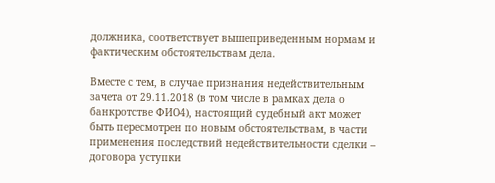должника, соответствует вышеприведенным нормам и фактическим обстоятельствам дела.

Вместе с тем, в случае признания недействительным зачета от 29.11.2018 (в том числе в рамках дела о банкротстве ФИО4), настоящий судебный акт может быть пересмотрен по новым обстоятельствам, в части применения последствий недействительности сделки – договора уступки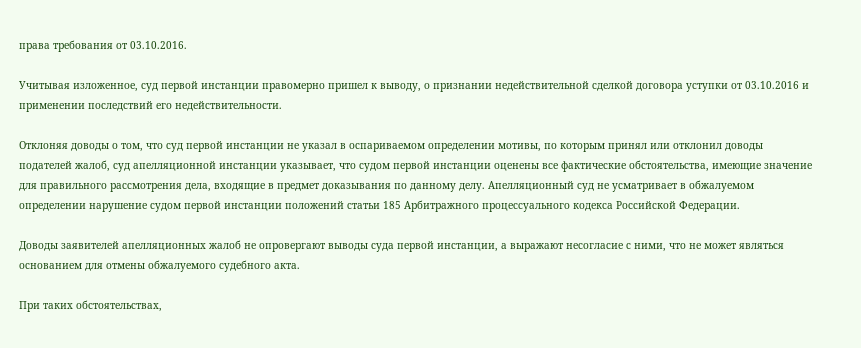права требования от 03.10.2016.

Учитывая изложенное, суд первой инстанции правомерно пришел к выводу, о признании недействительной сделкой договора уступки от 03.10.2016 и применении последствий его недействительности.

Отклоняя доводы о том, что суд первой инстанции не указал в оспариваемом определении мотивы, по которым принял или отклонил доводы подателей жалоб, суд апелляционной инстанции указывает, что судом первой инстанции оценены все фактические обстоятельства, имеющие значение для правильного рассмотрения дела, входящие в предмет доказывания по данному делу. Апелляционный суд не усматривает в обжалуемом определении нарушение судом первой инстанции положений статьи 185 Арбитражного процессуального кодекса Российской Федерации.

Доводы заявителей апелляционных жалоб не опровергают выводы суда первой инстанции, а выражают несогласие с ними, что не может являться основанием для отмены обжалуемого судебного акта.

При таких обстоятельствах,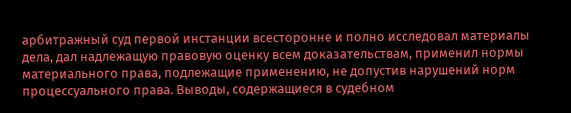арбитражный суд первой инстанции всесторонне и полно исследовал материалы дела, дал надлежащую правовую оценку всем доказательствам, применил нормы материального права, подлежащие применению, не допустив нарушений норм процессуального права. Выводы, содержащиеся в судебном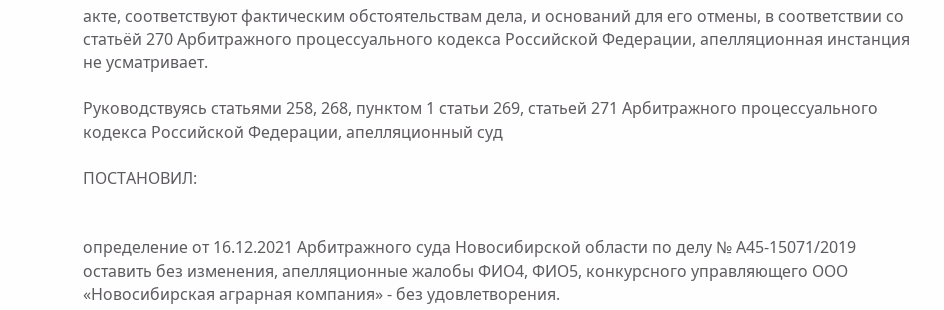акте, соответствуют фактическим обстоятельствам дела, и оснований для его отмены, в соответствии со статьёй 270 Арбитражного процессуального кодекса Российской Федерации, апелляционная инстанция не усматривает.

Руководствуясь статьями 258, 268, пунктом 1 статьи 269, статьей 271 Арбитражного процессуального кодекса Российской Федерации, апелляционный суд

ПОСТАНОВИЛ:


определение от 16.12.2021 Арбитражного суда Новосибирской области по делу № А45-15071/2019 оставить без изменения, апелляционные жалобы ФИО4, ФИО5, конкурсного управляющего ООО «Новосибирская аграрная компания» - без удовлетворения.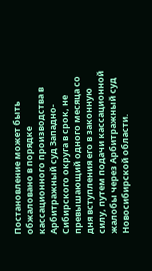Постановление может быть обжаловано в порядке кассационного производства в Арбитражный суд Западно-Сибирского округа в срок, не превышающий одного месяца со дня вступления его в законную силу, путем подачи кассационной жалобы через Арбитражный суд Новосибирской области.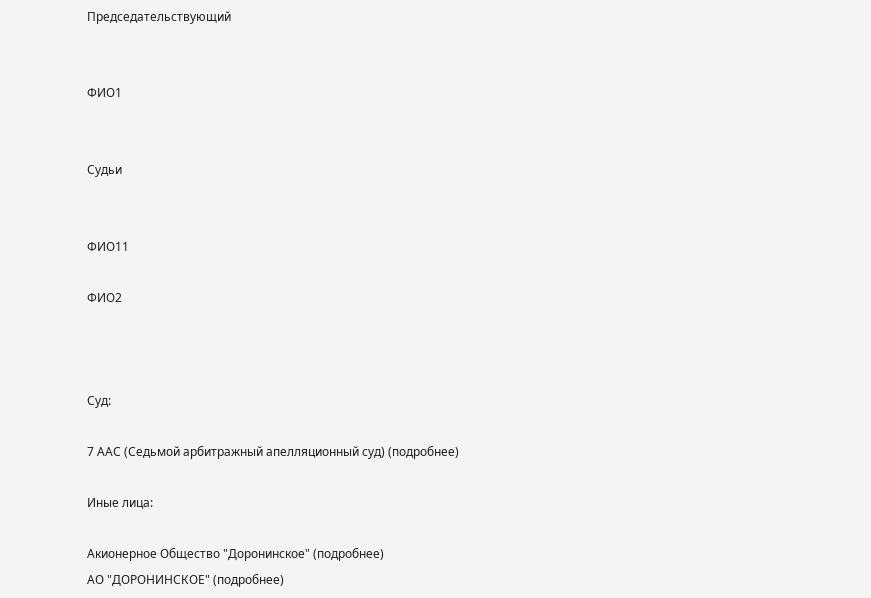Председательствующий


ФИО1


Судьи


ФИО11

ФИО2



Суд:

7 ААС (Седьмой арбитражный апелляционный суд) (подробнее)

Иные лица:

Акионерное Общество "Доронинское" (подробнее)
АО "ДОРОНИНСКОЕ" (подробнее)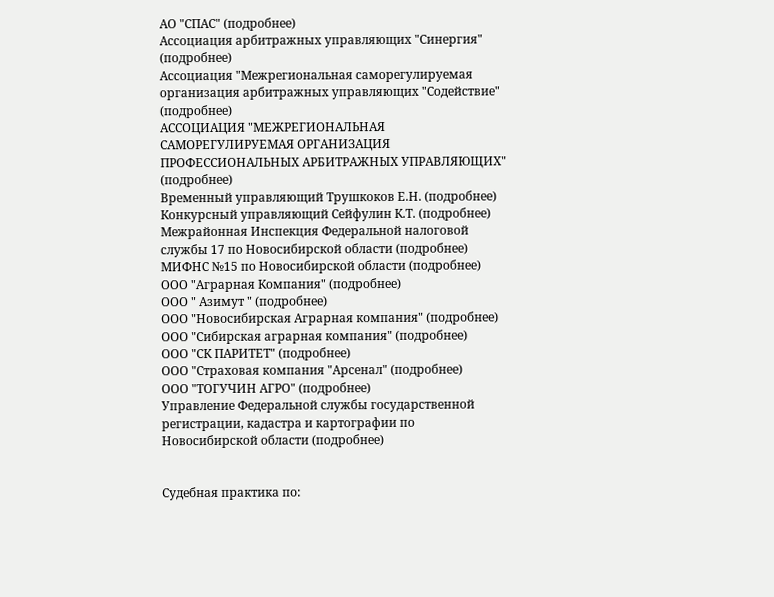АО "СПАС" (подробнее)
Ассоциация арбитражных управляющих "Синергия" (подробнее)
Ассоциация "Межрегиональная саморегулируемая организация арбитражных управляющих "Содействие" (подробнее)
АССОЦИАЦИЯ "МЕЖРЕГИОНАЛЬНАЯ САМОРЕГУЛИРУЕМАЯ ОРГАНИЗАЦИЯ ПРОФЕССИОНАЛЬНЫХ АРБИТРАЖНЫХ УПРАВЛЯЮЩИХ" (подробнее)
Временный управляющий Трушкоков Е.Н. (подробнее)
Конкурсный управляющий Сейфулин К.Т. (подробнее)
Межрайонная Инспекция Федеральной налоговой службы 17 по Новосибирской области (подробнее)
МИФНС №15 по Новосибирской области (подробнее)
ООО "Аграрная Компания" (подробнее)
ООО " Азимут " (подробнее)
ООО "Новосибирская Аграрная компания" (подробнее)
ООО "Сибирская аграрная компания" (подробнее)
ООО "СК ПАРИТЕТ" (подробнее)
ООО "Страховая компания "Арсенал" (подробнее)
ООО "ТОГУЧИН АГРО" (подробнее)
Управление Федеральной службы государственной регистрации, кадастра и картографии по Новосибирской области (подробнее)


Судебная практика по: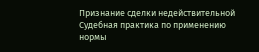Признание сделки недействительной
Судебная практика по применению нормы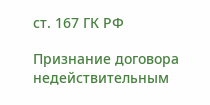ст. 167 ГК РФ

Признание договора недействительным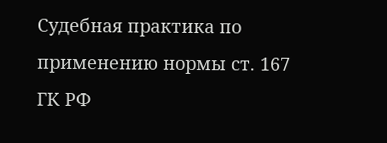Судебная практика по применению нормы ст. 167 ГК РФ